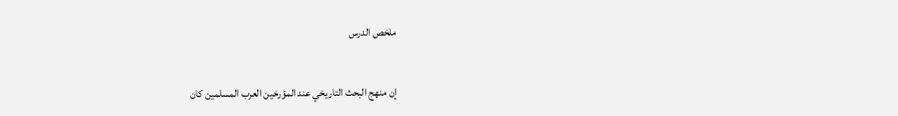ملخص الدرس


إن منهج البحث التاريخي عند المؤرخين العرب المسلمين كان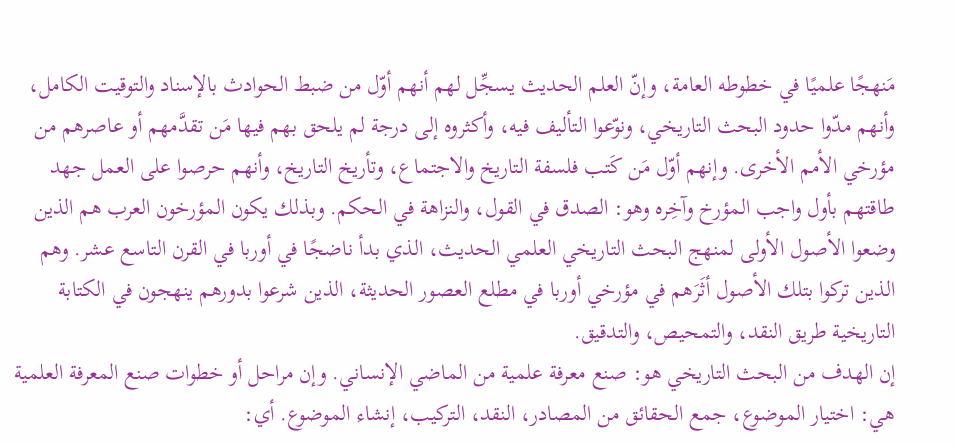مَنهجًا علميًا في خطوطه العامة، وإنّ العلم الحديث يسجِّل لهم أنهم أوّل من ضبط الحوادث بالإسناد والتوقيت الكامل، وأنهم مدّوا حدود البحث التاريخي، ونوّعوا التأليف فيه، وأكثروه إلى درجة لم يلحق بهم فيها مَن تقدَّمهم أو عاصرهم من مؤرخي الأمم الأخرى. وإنهم أوّل مَن كَتب فلسفة التاريخ والاجتماع، وتأريخ التاريخ، وأنهم حرصوا على العمل جهد طاقتهم بأول واجب المؤرخ وآخِره وهو: الصدق في القول، والنزاهة في الحكم. وبذلك يكون المؤرخون العرب هم الذين وضعوا الأصول الأولى لمنهج البحث التاريخي العلمي الحديث، الذي بدأ ناضجًا في أوربا في القرن التاسع عشر. وهم الذين تركوا بتلك الأصول أثَرَهم في مؤرخي أوربا في مطلع العصور الحديثة، الذين شرعوا بدورهم ينهجون في الكتابة التاريخية طريق النقد، والتمحيص، والتدقيق.
إن الهدف من البحث التاريخي هو: صنع معرفة علمية من الماضي الإنساني. وإن مراحل أو خطوات صنع المعرفة العلمية هي: اختيار الموضوع، جمع الحقائق من المصادر، النقد، التركيب، إنشاء الموضوع. أي: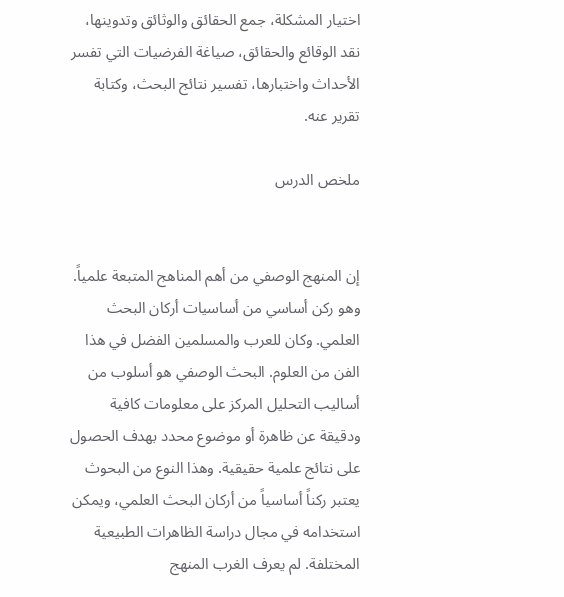اختيار المشكلة، جمع الحقائق والوثائق وتدوينها، نقد الوقائع والحقائق، صياغة الفرضيات التي تفسر الأحداث واختبارها، تفسير نتائج البحث، وكتابة تقرير عنه.

ملخص الدرس


إن المنهج الوصفي من أهم المناهج المتبعة علمياً. وهو ركن أساسي من أساسيات أركان البحث العلمي. وكان للعرب والمسلمين الفضل في هذا الفن من العلوم. البحث الوصفي هو أسلوب من أساليب التحليل المركز على معلومات كافية ودقيقة عن ظاهرة أو موضوع محدد بهدف الحصول على نتائج علمية حقيقية. وهذا النوع من البحوث يعتبر ركناً أساسياً من أركان البحث العلمي، ويمكن استخدامه في مجال دراسة الظاهرات الطبيعية المختلفة. لم يعرف الغرب المنهج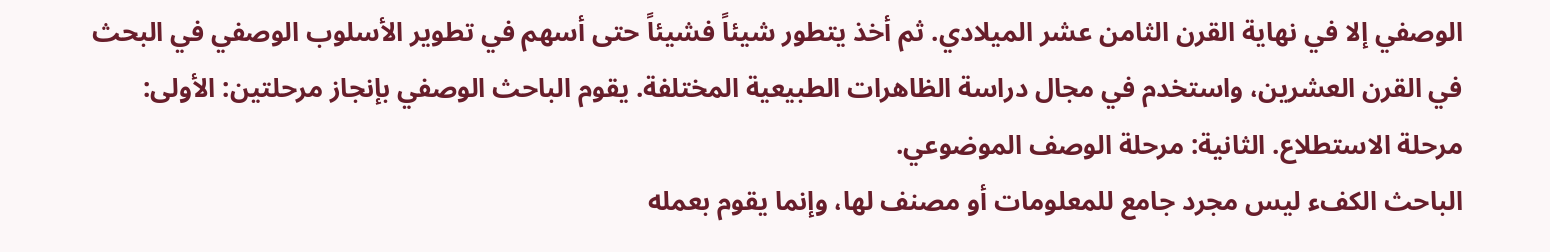الوصفي إلا في نهاية القرن الثامن عشر الميلادي. ثم أخذ يتطور شيئاً فشيئاً حتى أسهم في تطوير الأسلوب الوصفي في البحث في القرن العشرين، واستخدم في مجال دراسة الظاهرات الطبيعية المختلفة. يقوم الباحث الوصفي بإنجاز مرحلتين: الأولى: مرحلة الاستطلاع. الثانية: مرحلة الوصف الموضوعي.
الباحث الكفء ليس مجرد جامع للمعلومات أو مصنف لها، وإنما يقوم بعمله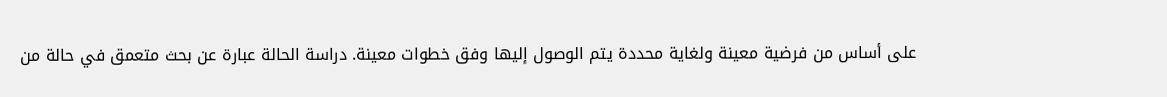على أساس من فرضية معينة ولغاية محددة يتم الوصول إليها وفق خطوات معينة. دراسة الحالة عبارة عن بحث متعمق في حالة من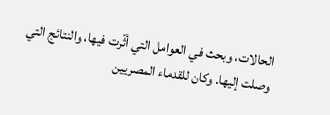الحالات، وبحث في العوامل التي أثّرت فيها، والنتائج التي وصلت إليها. وكان للقدماء المصريين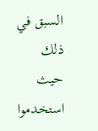السبق في ذلك حيث استخدموا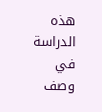هذه الدراسة في وصف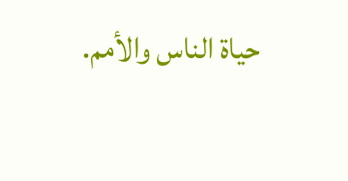حياة الناس والأمم.